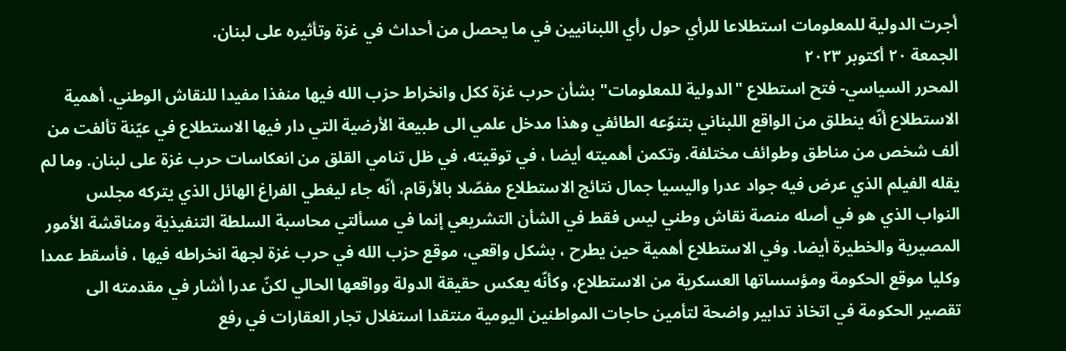أجرت الدولية للمعلومات استطلاعا للرأي حول رأي اللبنانيين في ما يحصل من أحداث في غزة وتأثيره على لبنان.
الجمعة ٢٠ أكتوبر ٢٠٢٣
المحرر السياسي- فتح استطلاع "الدولية للمعلومات" بشأن حرب غزة ككل وانخراط حزب الله فيها منفذا مفيدا للنقاش الوطني. أهمية الاستطلاع أنّه ينطلق من الواقع اللبناني بتنوّعه الطائفي وهذا مدخل علمي الى طبيعة الأرضية التي دار فيها الاستطلاع في عيّنة تألفت من ألف شخص من مناطق وطوائف مختلفة. وتكمن أهميته أيضا ، في توقيته، في ظل تنامي القلق من انعكاسات حرب غزة على لبنان. وما لم يقله الفيلم الذي عرض فيه جواد عدرا واليسيا جمال نتائج الاستطلاع مفصّلا بالأرقام، أنّه جاء ليغطي الفراغ الهائل الذي يتركه مجلس النواب الذي هو في أصله منصة نقاش وطني ليس فقط في الشأن التشريعي إنما في مسألتي محاسبة السلطة التنفيذية ومناقشة الأمور المصيرية والخطيرة أيضا. وفي الاستطلاع أهمية حين يطرح ، بشكل واقعي، موقع حزب الله في حرب غزة لجهة انخراطه فيها ، فأسقط عمدا وكليا موقع الحكومة ومؤسساتها العسكرية من الاستطلاع، وكأنّه يعكس حقيقة الدولة وواقعها الحالي لكنّ عدرا أشار في مقدمته الى تقصير الحكومة في اتخاذ تدابير واضحة لتأمين حاجات المواطنين اليومية منتقدا استغلال تجار العقارات في رفع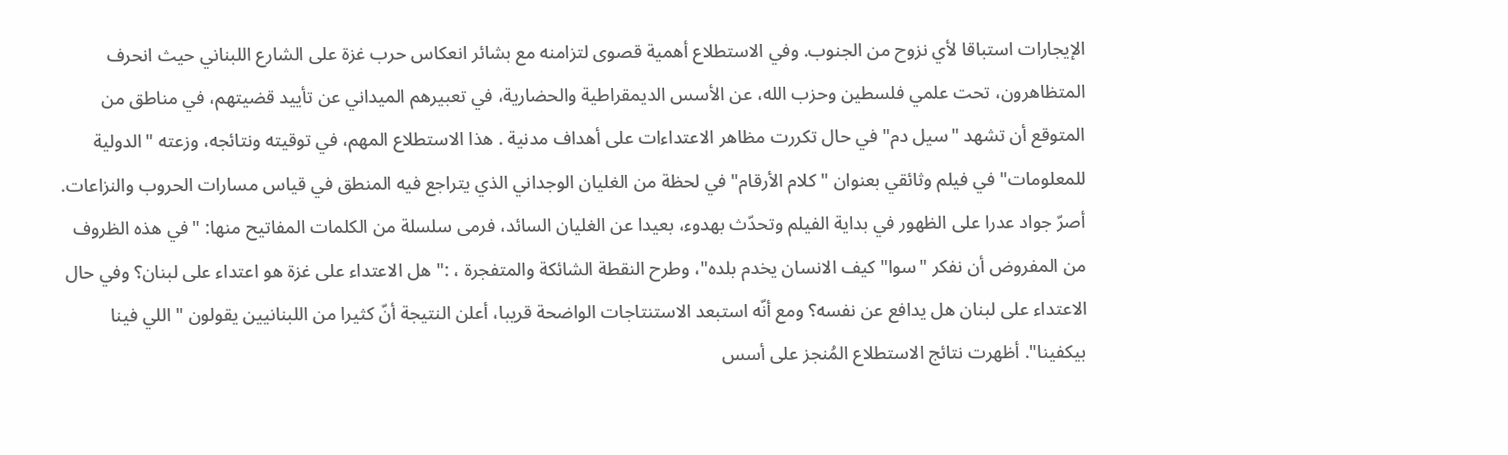الإيجارات استباقا لأي نزوح من الجنوب. وفي الاستطلاع أهمية قصوى لتزامنه مع بشائر انعكاس حرب غزة على الشارع اللبناني حيث انحرف المتظاهرون، تحت علمي فلسطين وحزب الله، عن الأسس الديمقراطية والحضارية، في تعبيرهم الميداني عن تأييد قضيتهم، في مناطق من المتوقع أن تشهد "سيل دم" في حال تكررت مظاهر الاعتداءات على أهداف مدنية . هذا الاستطلاع المهم، في توقيته ونتائجه، وزعته "الدولية للمعلومات" في فيلم وثائقي بعنوان " كلام الأرقام" في لحظة من الغليان الوجداني الذي يتراجع فيه المنطق في قياس مسارات الحروب والنزاعات. أصرّ جواد عدرا على الظهور في بداية الفيلم وتحدّث بهدوء، بعيدا عن الغليان السائد، فرمى سلسلة من الكلمات المفاتيح منها: "في هذه الظروف من المفروض أن نفكر "سوا" كيف الانسان يخدم بلده"، وطرح النقطة الشائكة والمتفجرة ، :" هل الاعتداء على غزة هو اعتداء على لبنان؟ وفي حال الاعتداء على لبنان هل يدافع عن نفسه؟ ومع أنّه استبعد الاستنتاجات الواضحة قريبا، أعلن النتيجة أنّ كثيرا من اللبنانيين يقولون " اللي فينا بيكفينا". أظهرت نتائج الاستطلاع المُنجز على أسس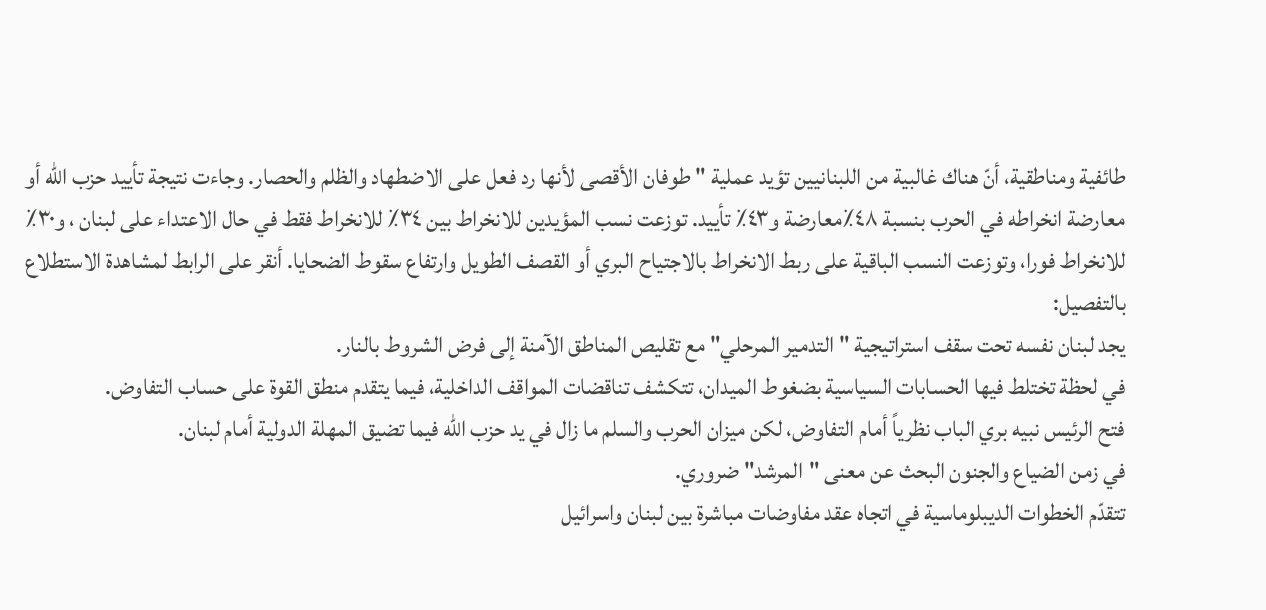طائفية ومناطقية، أنّ هناك غالبية من اللبنانيين تؤيد عملية " طوفان الأقصى لأنها رد فعل على الاضطهاد والظلم والحصار. وجاءت نتيجة تأييد حزب الله أو معارضة انخراطه في الحرب بنسبة ٤٨٪معارضة و٤٣٪ تأييد. توزعت نسب المؤيدين للانخراط بين ٣٤٪ للانخراط فقط في حال الاعتداء على لبنان ، و٣٠٪ للانخراط فورا، وتوزعت النسب الباقية على ربط الانخراط بالاجتياح البري أو القصف الطويل وارتفاع سقوط الضحايا. أنقر على الرابط لمشاهدة الاستطلاع بالتفصيل:
يجد لبنان نفسه تحت سقف استراتيجية "التدمير المرحلي" مع تقليص المناطق الآمنة إلى فرض الشروط بالنار.
في لحظة تختلط فيها الحسابات السياسية بضغوط الميدان، تتكشف تناقضات المواقف الداخلية، فيما يتقدم منطق القوة على حساب التفاوض.
فتح الرئيس نبيه بري الباب نظرياً أمام التفاوض، لكن ميزان الحرب والسلم ما زال في يد حزب الله فيما تضيق المهلة الدولية أمام لبنان.
في زمن الضياع والجنون البحث عن معنى "المرشد" ضروري.
تتقدّم الخطوات الديبلوماسية في اتجاه عقد مفاوضات مباشرة بين لبنان واسرائيل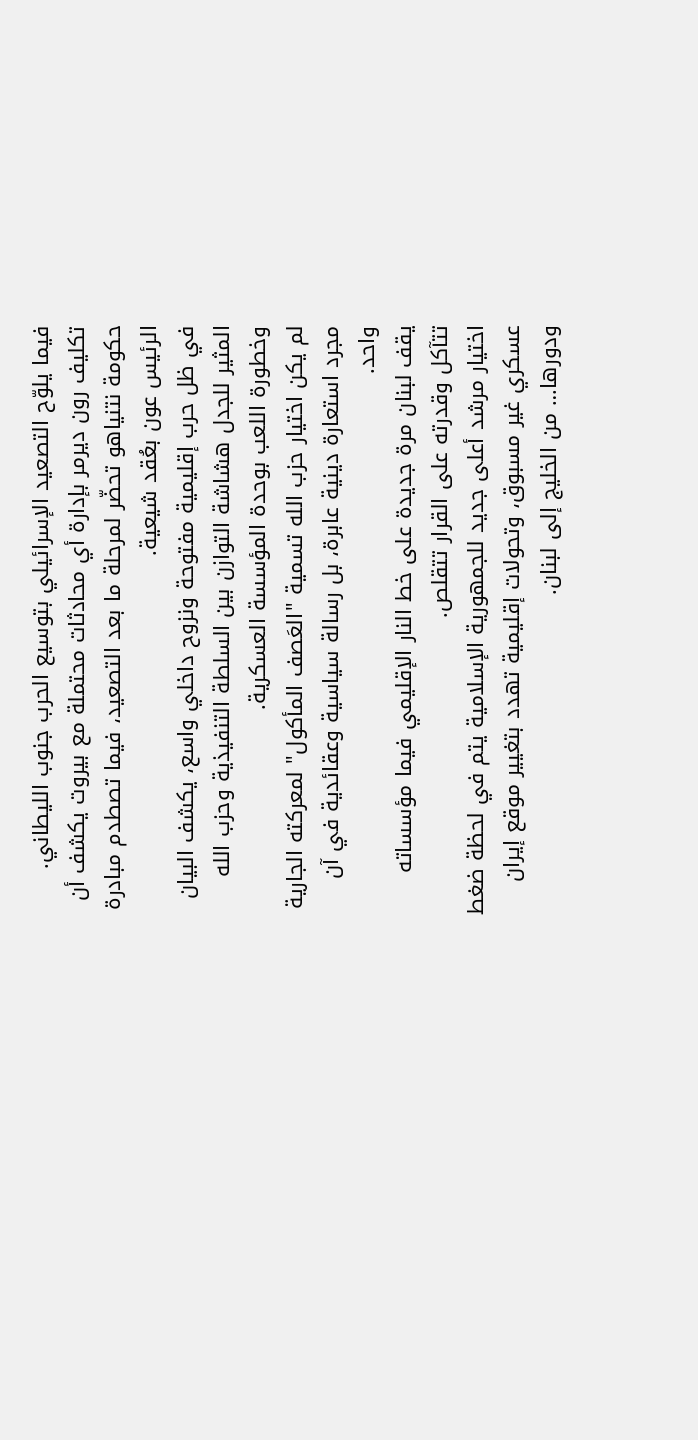فيما يلوّح التصعيد الإسرائيلي بتوسيع الحرب جنوب الليطاني.
تكليف رون ديرمر بإدارة أي محادثات محتملة مع بيروت يكشف أن حكومة نتنياهو تحضّر لمرحلة ما بعد التصعيد، فيما تصطدم مبادرة الرئيس عون بعُقد شيعية.
في ظل حرب إقليمية مفتوحة ونزوح داخلي واسع، يكشف البيان المثير للجدل هشاشة التوازن بين السلطة التنفيذية وحزب الله وخطورة اللعب بوحدة المؤسسة العسكرية.
لم يكن اختيار حزب الله تسمية "العَصف المأكول" لمعركته الجارية مجرد استعارة دينية عابرة، بل رسالة سياسية وعقائدية في آن واحد.
يقف لبنان مرة جديدة على خط النار الإقليمي فيما مؤسساته تتآكل وقدرته على القرار تتقلص.
اختيار مرشد أعلى جديد للجمهورية الإسلامية يتم في لحظة ضغط عسكري غير مسبوق، وتحولات إقليمية تهدد بتغيير موقع إيران ودورها… من الخليج إلى لبنان.